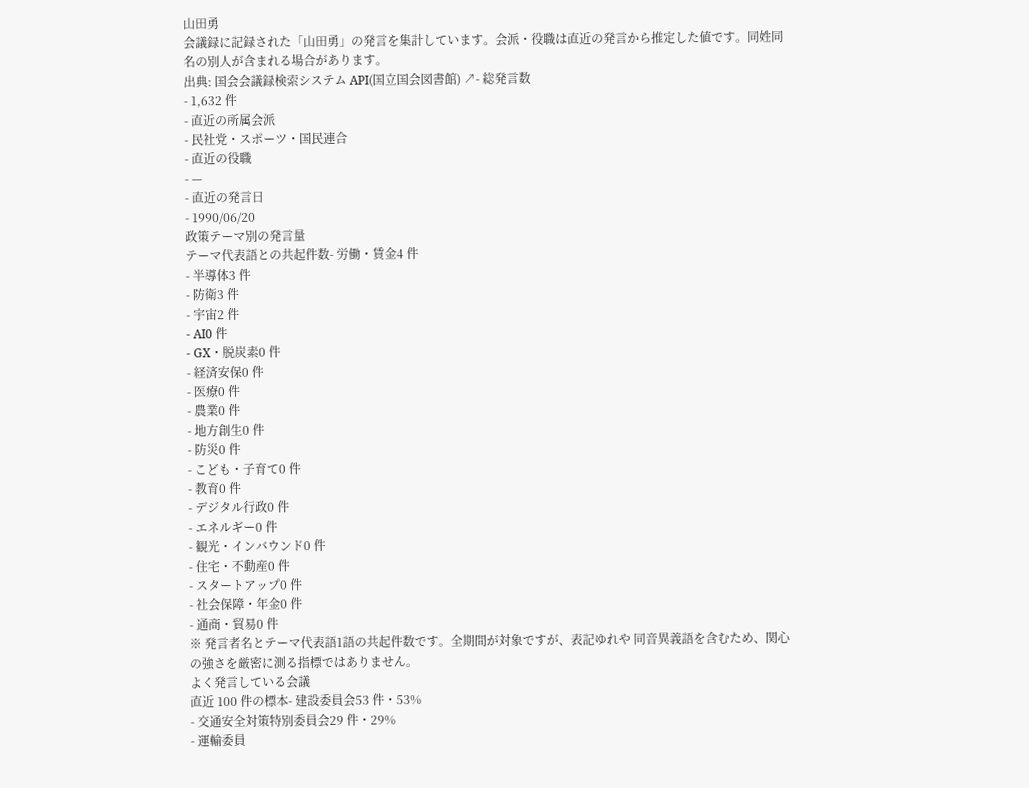山田勇
会議録に記録された「山田勇」の発言を集計しています。会派・役職は直近の発言から推定した値です。同姓同名の別人が含まれる場合があります。
出典: 国会会議録検索システム API(国立国会図書館) ↗- 総発言数
- 1,632 件
- 直近の所属会派
- 民社党・スポーツ・国民連合
- 直近の役職
- —
- 直近の発言日
- 1990/06/20
政策テーマ別の発言量
テーマ代表語との共起件数- 労働・賃金4 件
- 半導体3 件
- 防衛3 件
- 宇宙2 件
- AI0 件
- GX・脱炭素0 件
- 経済安保0 件
- 医療0 件
- 農業0 件
- 地方創生0 件
- 防災0 件
- こども・子育て0 件
- 教育0 件
- デジタル行政0 件
- エネルギー0 件
- 観光・インバウンド0 件
- 住宅・不動産0 件
- スタートアップ0 件
- 社会保障・年金0 件
- 通商・貿易0 件
※ 発言者名とテーマ代表語1語の共起件数です。全期間が対象ですが、表記ゆれや 同音異義語を含むため、関心の強さを厳密に測る指標ではありません。
よく発言している会議
直近 100 件の標本- 建設委員会53 件・53%
- 交通安全対策特別委員会29 件・29%
- 運輸委員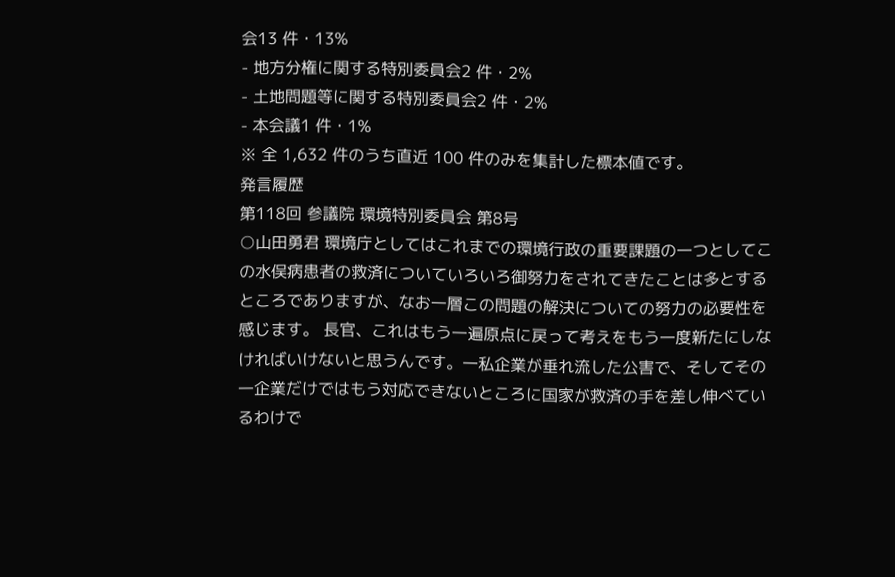会13 件・13%
- 地方分権に関する特別委員会2 件・2%
- 土地問題等に関する特別委員会2 件・2%
- 本会議1 件・1%
※ 全 1,632 件のうち直近 100 件のみを集計した標本値です。
発言履歴
第118回 参議院 環境特別委員会 第8号
○山田勇君 環境庁としてはこれまでの環境行政の重要課題の一つとしてこの水俣病患者の救済についていろいろ御努力をされてきたことは多とするところでありますが、なお一層この問題の解決についての努力の必要性を感じます。 長官、これはもう一遍原点に戻って考えをもう一度新たにしなければいけないと思うんです。一私企業が垂れ流した公害で、そしてその一企業だけではもう対応できないところに国家が救済の手を差し伸べているわけで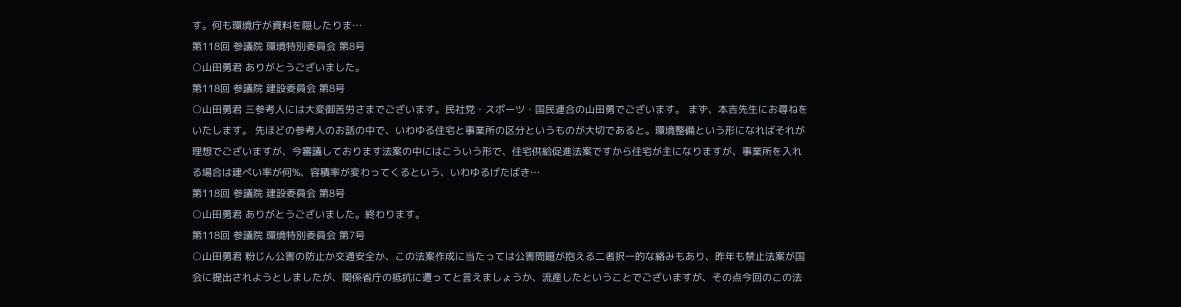す。何も環境庁が資料を隠したりま…
第118回 参議院 環境特別委員会 第8号
○山田勇君 ありがとうございました。
第118回 参議院 建設委員会 第8号
○山田勇君 三参考人には大変御苦労さまでございます。民社党・スポーツ・国民連合の山田勇でございます。 まず、本吉先生にお尋ねをいたします。 先ほどの参考人のお話の中で、いわゆる住宅と事業所の区分というものが大切であると。環境整備という形になればそれが理想でございますが、今審議しております法案の中にはこういう形で、住宅供給促進法案ですから住宅が主になりますが、事業所を入れる場合は建ぺい率が何%、容積率が変わってくるという、いわゆるげたばき…
第118回 参議院 建設委員会 第8号
○山田勇君 ありがとうございました。終わります。
第118回 参議院 環境特別委員会 第7号
○山田勇君 粉じん公害の防止か交通安全か、この法案作成に当たっては公害問題が抱える二者択一的な絡みもあり、昨年も禁止法案が国会に提出されようとしましたが、関係省庁の抵抗に遭ってと言えましょうか、流産したということでございますが、その点今回のこの法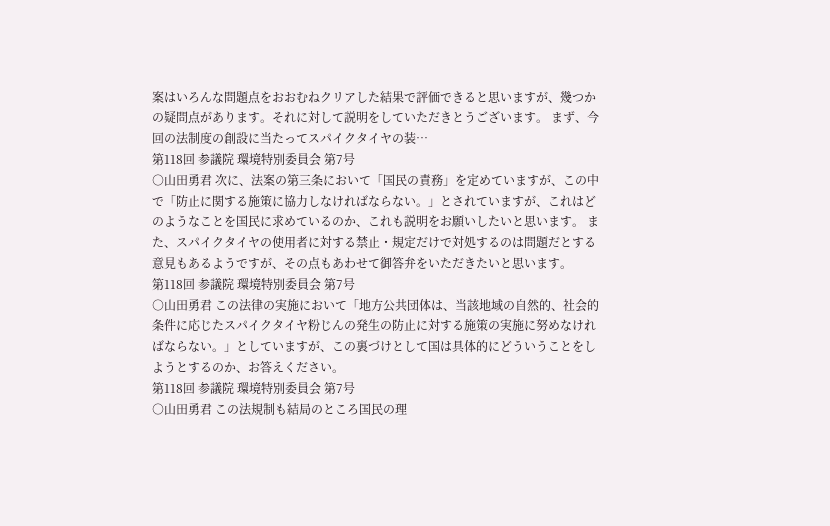案はいろんな問題点をおおむねクリアした結果で評価できると思いますが、幾つかの疑問点があります。それに対して説明をしていただきとうございます。 まず、今回の法制度の創設に当たってスパイクタイヤの装…
第118回 参議院 環境特別委員会 第7号
○山田勇君 次に、法案の第三条において「国民の責務」を定めていますが、この中で「防止に関する施策に協力しなければならない。」とされていますが、これはどのようなことを国民に求めているのか、これも説明をお願いしたいと思います。 また、スパイクタイヤの使用者に対する禁止・規定だけで対処するのは問題だとする意見もあるようですが、その点もあわせて御答弁をいただきたいと思います。
第118回 参議院 環境特別委員会 第7号
○山田勇君 この法律の実施において「地方公共団体は、当該地域の自然的、社会的条件に応じたスパイクタイヤ粉じんの発生の防止に対する施策の実施に努めなければならない。」としていますが、この裏づけとして国は具体的にどういうことをしようとするのか、お答えください。
第118回 参議院 環境特別委員会 第7号
○山田勇君 この法規制も結局のところ国民の理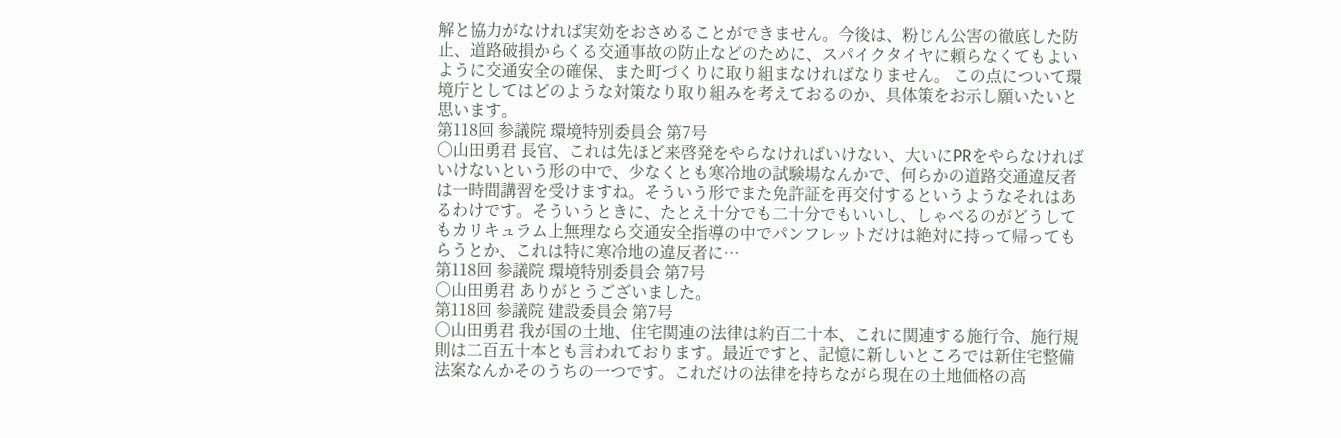解と協力がなければ実効をおさめることができません。今後は、粉じん公害の徹底した防止、道路破損からくる交通事故の防止などのために、スパイクタイヤに頼らなくてもよいように交通安全の確保、また町づくりに取り組まなければなりません。 この点について環境庁としてはどのような対策なり取り組みを考えておるのか、具体策をお示し願いたいと思います。
第118回 参議院 環境特別委員会 第7号
○山田勇君 長官、これは先ほど来啓発をやらなければいけない、大いにPRをやらなければいけないという形の中で、少なくとも寒冷地の試験場なんかで、何らかの道路交通違反者は一時間講習を受けますね。そういう形でまた免許証を再交付するというようなそれはあるわけです。そういうときに、たとえ十分でも二十分でもいいし、しゃべるのがどうしてもカリキュラム上無理なら交通安全指導の中でパンフレットだけは絶対に持って帰ってもらうとか、これは特に寒冷地の違反者に…
第118回 参議院 環境特別委員会 第7号
○山田勇君 ありがとうございました。
第118回 参議院 建設委員会 第7号
○山田勇君 我が国の土地、住宅関連の法律は約百二十本、これに関連する施行令、施行規則は二百五十本とも言われております。最近ですと、記憶に新しいところでは新住宅整備法案なんかそのうちの一つです。これだけの法律を持ちながら現在の土地価格の高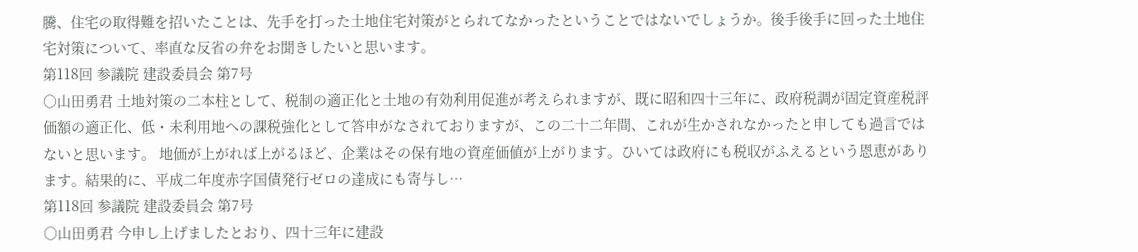騰、住宅の取得難を招いたことは、先手を打った土地住宅対策がとられてなかったということではないでしょうか。後手後手に回った土地住宅対策について、率直な反省の弁をお聞きしたいと思います。
第118回 参議院 建設委員会 第7号
○山田勇君 土地対策の二本柱として、税制の適正化と土地の有効利用促進が考えられますが、既に昭和四十三年に、政府税調が固定資産税評価額の適正化、低・未利用地への課税強化として答申がなされておりますが、この二十二年間、これが生かされなかったと申しても過言ではないと思います。 地価が上がれば上がるほど、企業はその保有地の資産価値が上がります。ひいては政府にも税収がふえるという恩恵があります。結果的に、平成二年度赤字国債発行ゼロの達成にも寄与し…
第118回 参議院 建設委員会 第7号
○山田勇君 今申し上げましたとおり、四十三年に建設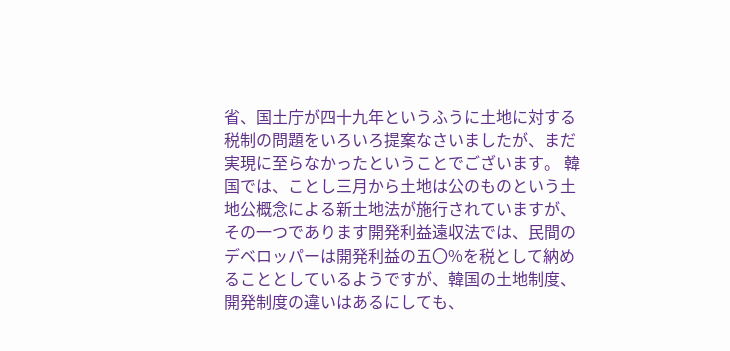省、国土庁が四十九年というふうに土地に対する税制の問題をいろいろ提案なさいましたが、まだ実現に至らなかったということでございます。 韓国では、ことし三月から土地は公のものという土地公概念による新土地法が施行されていますが、その一つであります開発利益遠収法では、民間のデベロッパーは開発利益の五〇%を税として納めることとしているようですが、韓国の土地制度、開発制度の違いはあるにしても、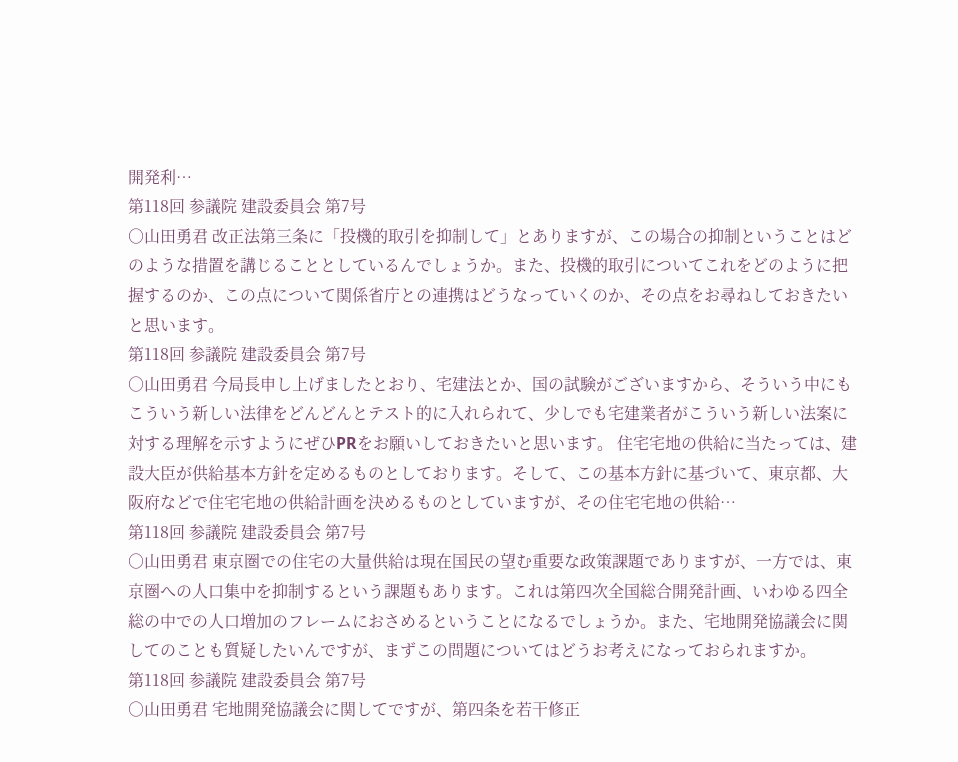開発利…
第118回 参議院 建設委員会 第7号
○山田勇君 改正法第三条に「投機的取引を抑制して」とありますが、この場合の抑制ということはどのような措置を講じることとしているんでしょうか。また、投機的取引についてこれをどのように把握するのか、この点について関係省庁との連携はどうなっていくのか、その点をお尋ねしておきたいと思います。
第118回 参議院 建設委員会 第7号
○山田勇君 今局長申し上げましたとおり、宅建法とか、国の試験がございますから、そういう中にもこういう新しい法律をどんどんとテスト的に入れられて、少しでも宅建業者がこういう新しい法案に対する理解を示すようにぜひPRをお願いしておきたいと思います。 住宅宅地の供給に当たっては、建設大臣が供給基本方針を定めるものとしております。そして、この基本方針に基づいて、東京都、大阪府などで住宅宅地の供給計画を決めるものとしていますが、その住宅宅地の供給…
第118回 参議院 建設委員会 第7号
○山田勇君 東京圏での住宅の大量供給は現在国民の望む重要な政策課題でありますが、一方では、東京圏への人口集中を抑制するという課題もあります。これは第四次全国総合開発計画、いわゆる四全総の中での人口増加のフレームにおさめるということになるでしょうか。また、宅地開発協議会に関してのことも質疑したいんですが、まずこの問題についてはどうお考えになっておられますか。
第118回 参議院 建設委員会 第7号
○山田勇君 宅地開発協議会に関してですが、第四条を若干修正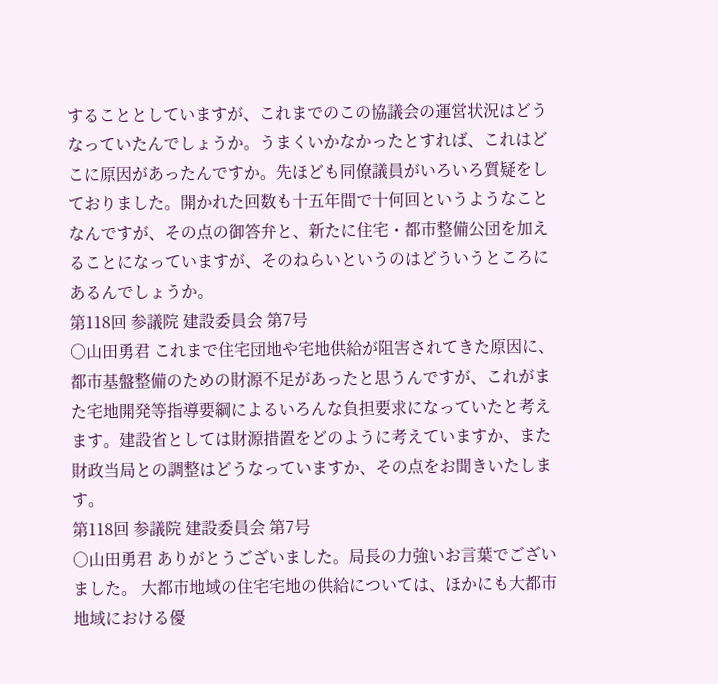することとしていますが、これまでのこの協議会の運営状況はどうなっていたんでしょうか。うまくいかなかったとすれば、これはどこに原因があったんですか。先ほども同僚議員がいろいろ質疑をしておりました。開かれた回数も十五年間で十何回というようなことなんですが、その点の御答弁と、新たに住宅・都市整備公団を加えることになっていますが、そのねらいというのはどういうところにあるんでしょうか。
第118回 参議院 建設委員会 第7号
○山田勇君 これまで住宅団地や宅地供給が阻害されてきた原因に、都市基盤整備のための財源不足があったと思うんですが、これがまた宅地開発等指導要綱によるいろんな負担要求になっていたと考えます。建設省としては財源措置をどのように考えていますか、また財政当局との調整はどうなっていますか、その点をお聞きいたします。
第118回 参議院 建設委員会 第7号
○山田勇君 ありがとうございました。局長の力強いお言葉でございました。 大都市地域の住宅宅地の供給については、ほかにも大都市地域における優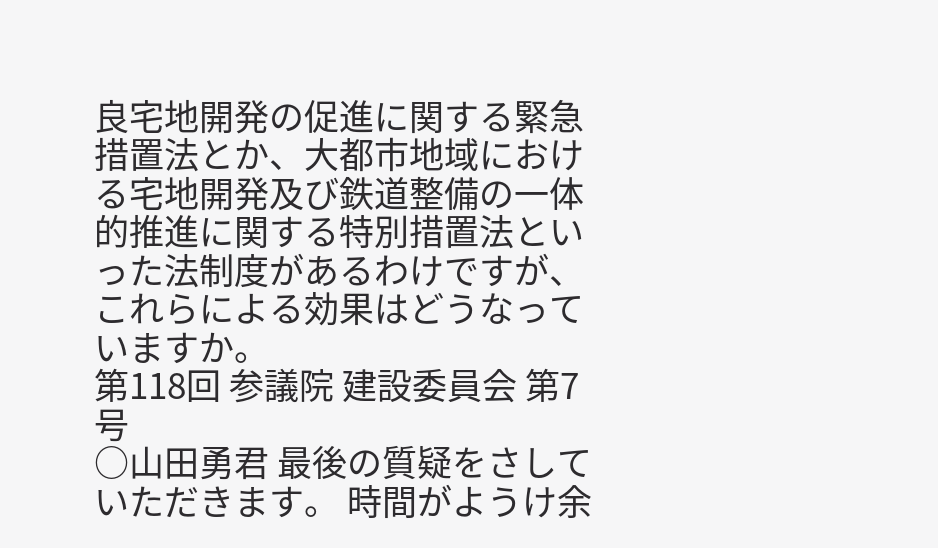良宅地開発の促進に関する緊急措置法とか、大都市地域における宅地開発及び鉄道整備の一体的推進に関する特別措置法といった法制度があるわけですが、これらによる効果はどうなっていますか。
第118回 参議院 建設委員会 第7号
○山田勇君 最後の質疑をさしていただきます。 時間がようけ余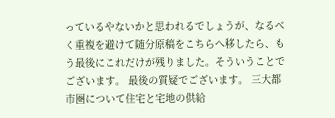っているやないかと思われるでしょうが、なるべく重複を避けて随分原稿をこちらへ移したら、もう最後にこれだけが残りました。そういうことでございます。 最後の質疑でございます。 三大都市圏について住宅と宅地の供給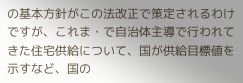の基本方針がこの法改正で策定されるわけですが、これま・で自治体主導で行われてきた住宅供給について、国が供給目標値を示すなど、国の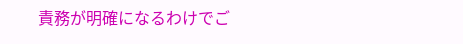責務が明確になるわけでご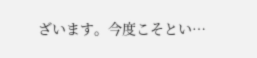ざいます。今度こそとい…